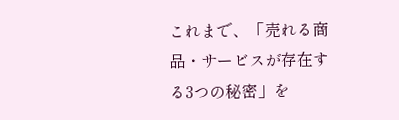これまで、「売れる商品・サービスが存在する3つの秘密」を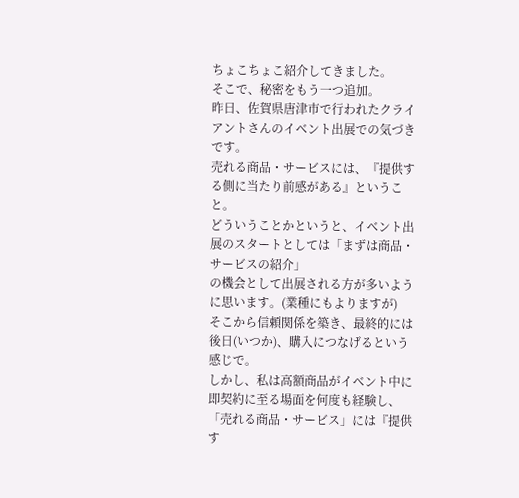ちょこちょこ紹介してきました。
そこで、秘密をもう一つ追加。
昨日、佐賀県唐津市で行われたクライアントさんのイベント出展での気づきです。
売れる商品・サービスには、『提供する側に当たり前感がある』ということ。
どういうことかというと、イベント出展のスタートとしては「まずは商品・サービスの紹介」
の機会として出展される方が多いように思います。(業種にもよりますが)
そこから信頼関係を築き、最終的には後日(いつか)、購入につなげるという感じで。
しかし、私は高額商品がイベント中に即契約に至る場面を何度も経験し、
「売れる商品・サービス」には『提供す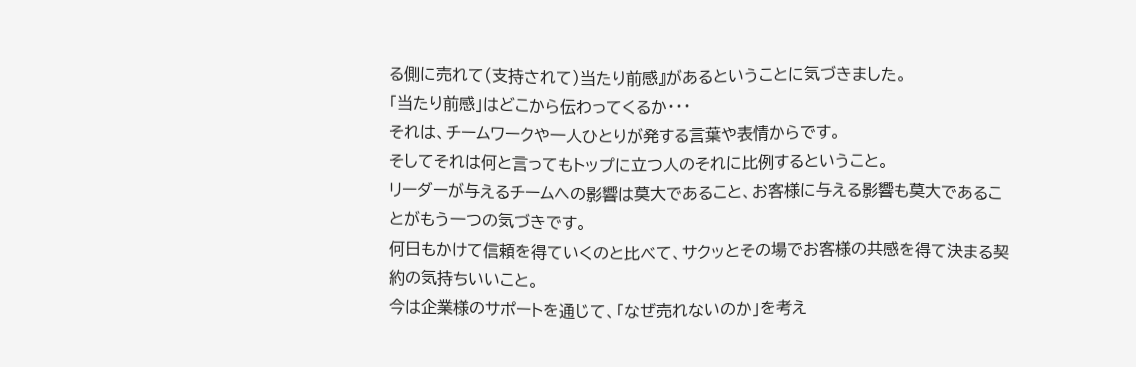る側に売れて(支持されて)当たり前感』があるということに気づきました。
「当たり前感」はどこから伝わってくるか・・・
それは、チームワークや一人ひとりが発する言葉や表情からです。
そしてそれは何と言ってもトップに立つ人のそれに比例するということ。
リーダーが与えるチームへの影響は莫大であること、お客様に与える影響も莫大であることがもう一つの気づきです。
何日もかけて信頼を得ていくのと比べて、サクッとその場でお客様の共感を得て決まる契約の気持ちいいこと。
今は企業様のサポートを通じて、「なぜ売れないのか」を考え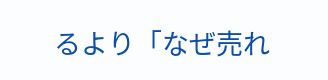るより「なぜ売れ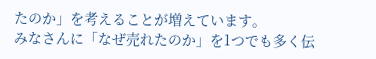たのか」を考えることが増えています。
みなさんに「なぜ売れたのか」を1つでも多く伝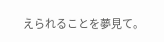えられることを夢見て。